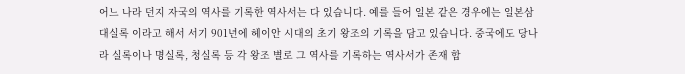어느 나라 던지 자국의 역사를 기록한 역사서는 다 있습니다. 예를 들어 일본 같은 경우에는 일본삼대실록 이라고 해서 서기 901년에 헤이안 시대의 초기 왕조의 기록을 담고 있습니다. 중국에도 당나라 실록이나 명실록, 청실록 등 각 왕조 별로 그 역사를 기록하는 역사서가 존재 합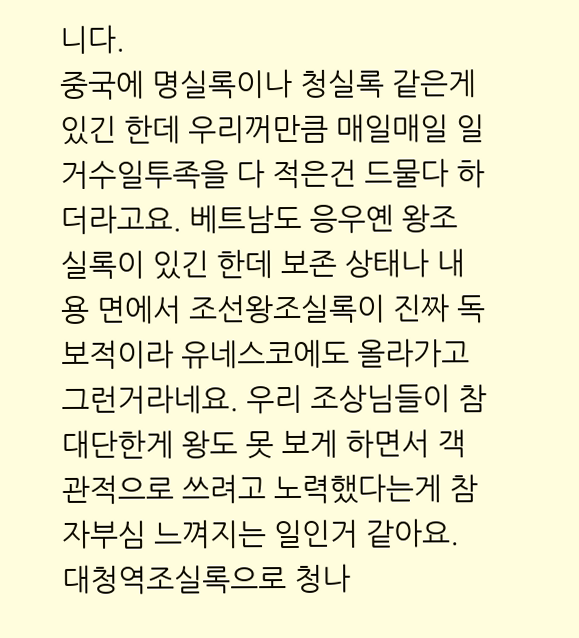니다.
중국에 명실록이나 청실록 같은게 있긴 한데 우리꺼만큼 매일매일 일거수일투족을 다 적은건 드물다 하더라고요. 베트남도 응우옌 왕조 실록이 있긴 한데 보존 상태나 내용 면에서 조선왕조실록이 진짜 독보적이라 유네스코에도 올라가고 그런거라네요. 우리 조상님들이 참 대단한게 왕도 못 보게 하면서 객관적으로 쓰려고 노력했다는게 참 자부심 느껴지는 일인거 같아요.
대청역조실록으로 청나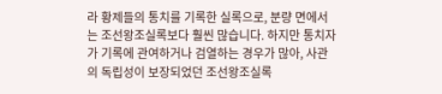라 황제들의 통치를 기록한 실록으로, 분량 면에서는 조선왕조실록보다 훨씬 많습니다. 하지만 통치자가 기록에 관여하거나 검열하는 경우가 많아, 사관의 독립성이 보장되었던 조선왕조실록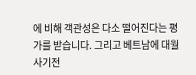에 비해 객관성은 다소 떨어진다는 평가를 받습니다. 그리고 베트남에 대월사기전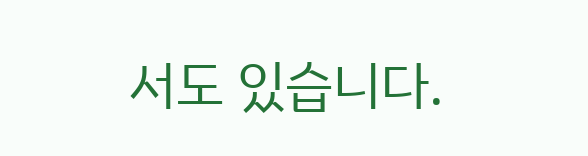서도 있습니다.